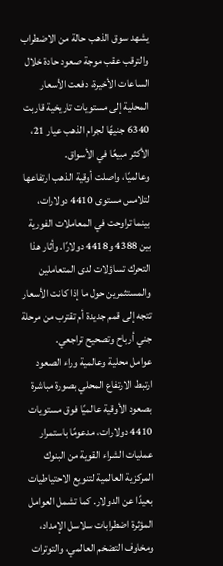يشهد سوق الذهب حالة من الاضطراب والترقب عقب موجة صعود حادة خلال الساعات الأخيرة، دفعت الأسعار المحلية إلى مستويات تاريخية قاربت 6340 جنيهًا لجرام الذهب عيار 21، الأكثر مبيعًا في الأسواق.
وعالميًا، واصلت أوقية الذهب ارتفاعها لتلامس مستوى 4410 دولارات، بينما تراوحت في المعاملات الفورية بين 4388 و4418 دولارًا. وأثار هذا التحرك تساؤلات لدى المتعاملين والمستثمرين حول ما إذا كانت الأسعار تتجه إلى قمم جديدة أم تقترب من مرحلة جني أرباح وتصحيح تراجعي.
عوامل محلية وعالمية وراء الصعود
ارتبط الارتفاع المحلي بصورة مباشرة بصعود الأوقية عالميًا فوق مستويات 4410 دولارات، مدعومًا باستمرار عمليات الشراء القوية من البنوك المركزية العالمية لتنويع الاحتياطيات بعيدًا عن الدولار. كما تشمل العوامل المؤثرة اضطرابات سلاسل الإمداد، ومخاوف التضخم العالمي، والتوترات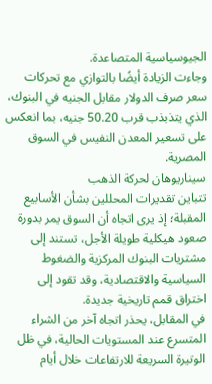الجيوسياسية المتصاعدة.
وجاءت الزيادة أيضًا بالتوازي مع تحركات سعر صرف الدولار مقابل الجنيه في البنوك، الذي يتذبذب قرب 50.20 جنيه، بما انعكس على تسعير المعدن النفيس في السوق المصرية.
سيناريوهان لحركة الذهب
تتباين تقديرات المحللين بشأن الأسابيع المقبلة؛ إذ يرى اتجاه أن السوق يمر بدورة صعود هيكلية طويلة الأجل، تستند إلى مشتريات البنوك المركزية والضغوط السياسية والاقتصادية، وقد تقود إلى اختراق قمم تاريخية جديدة.
في المقابل، يحذر اتجاه آخر من الشراء المتسرع عند المستويات الحالية، في ظل الوتيرة السريعة للارتفاعات خلال أيام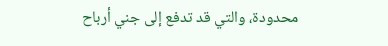محدودة، والتي قد تدفع إلى جني أرباح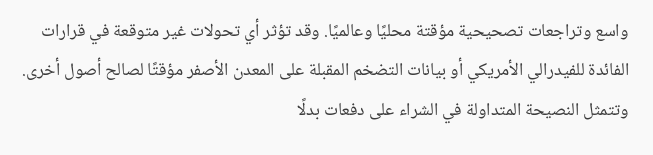واسع وتراجعات تصحيحية مؤقتة محليًا وعالميًا. وقد تؤثر أي تحولات غير متوقعة في قرارات الفائدة للفيدرالي الأمريكي أو بيانات التضخم المقبلة على المعدن الأصفر مؤقتًا لصالح أصول أخرى.
وتتمثل النصيحة المتداولة في الشراء على دفعات بدلًا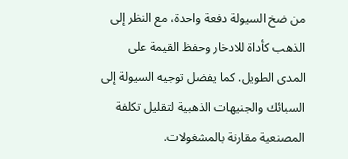من ضخ السيولة دفعة واحدة، مع النظر إلى الذهب كأداة للادخار وحفظ القيمة على المدى الطويل. كما يفضل توجيه السيولة إلى السبائك والجنيهات الذهبية لتقليل تكلفة المصنعية مقارنة بالمشغولات.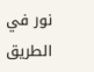نور في الطريق